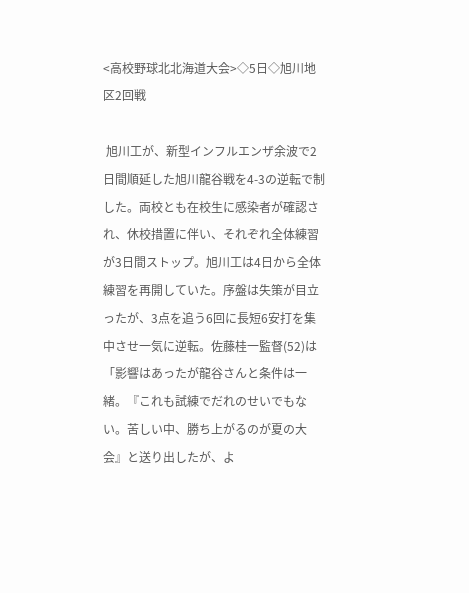<高校野球北北海道大会>◇5日◇旭川地区2回戦

 旭川工が、新型インフルエンザ余波で2日間順延した旭川龍谷戦を4-3の逆転で制した。両校とも在校生に感染者が確認され、休校措置に伴い、それぞれ全体練習が3日間ストップ。旭川工は4日から全体練習を再開していた。序盤は失策が目立ったが、3点を追う6回に長短6安打を集中させ一気に逆転。佐藤桂一監督(52)は「影響はあったが龍谷さんと条件は一緒。『これも試練でだれのせいでもない。苦しい中、勝ち上がるのが夏の大会』と送り出したが、よ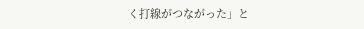く打線がつながった」と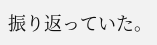振り返っていた。